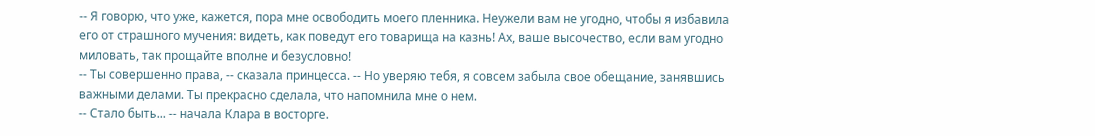-- Я говорю, что уже, кажется, пора мне освободить моего пленника. Неужели вам не угодно, чтобы я избавила его от страшного мучения: видеть, как поведут его товарища на казнь! Ах, ваше высочество, если вам угодно миловать, так прощайте вполне и безусловно!
-- Ты совершенно права, -- сказала принцесса. -- Но уверяю тебя, я совсем забыла свое обещание, занявшись важными делами. Ты прекрасно сделала, что напомнила мне о нем.
-- Стало быть... -- начала Клара в восторге.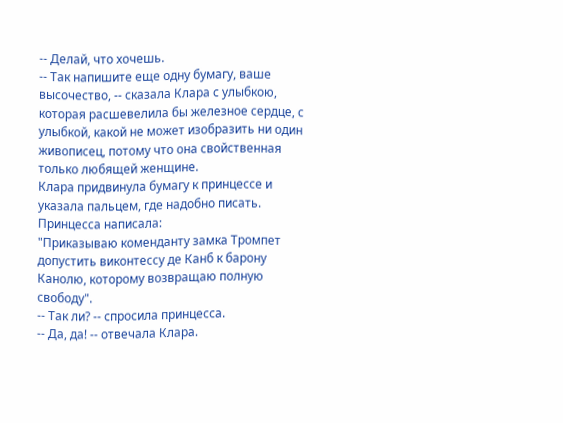-- Делай, что хочешь.
-- Так напишите еще одну бумагу, ваше высочество, -- сказала Клара с улыбкою, которая расшевелила бы железное сердце, с улыбкой, какой не может изобразить ни один живописец, потому что она свойственная только любящей женщине.
Клара придвинула бумагу к принцессе и указала пальцем, где надобно писать.
Принцесса написала:
"Приказываю коменданту замка Тромпет допустить виконтессу де Канб к барону Канолю, которому возвращаю полную свободу".
-- Так ли? -- спросила принцесса.
-- Да, да! -- отвечала Клара.